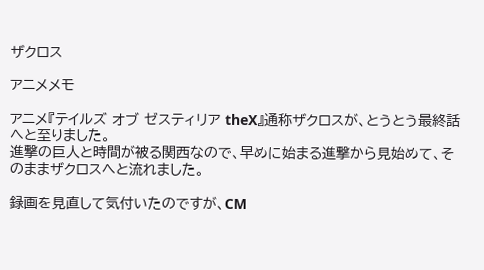ザクロス

アニメメモ

アニメ『テイルズ オブ ゼスティリア theX』通称ザクロスが、とうとう最終話へと至りました。
進撃の巨人と時間が被る関西なので、早めに始まる進撃から見始めて、そのままザクロスへと流れました。

録画を見直して気付いたのですが、CM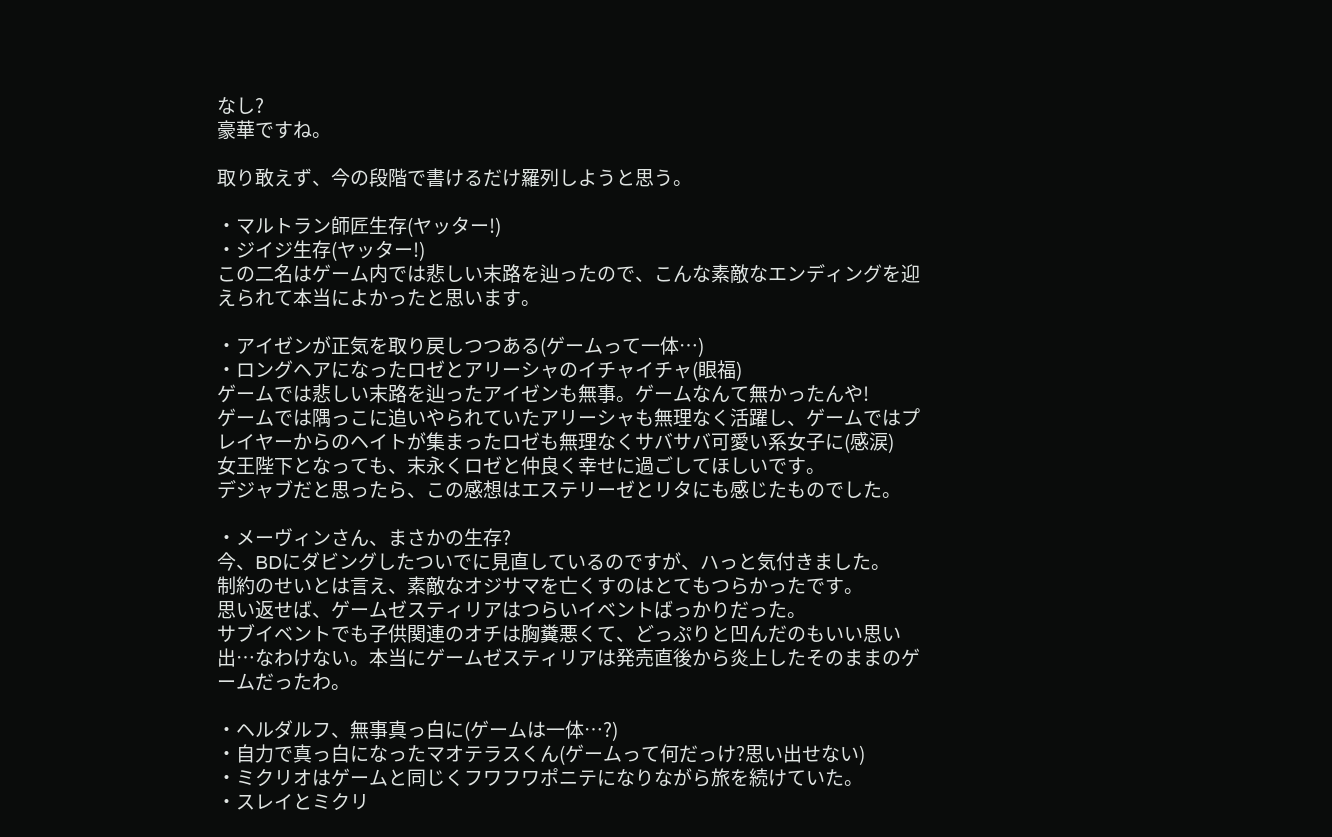なし?
豪華ですね。

取り敢えず、今の段階で書けるだけ羅列しようと思う。

・マルトラン師匠生存(ヤッター!)
・ジイジ生存(ヤッター!)
この二名はゲーム内では悲しい末路を辿ったので、こんな素敵なエンディングを迎えられて本当によかったと思います。

・アイゼンが正気を取り戻しつつある(ゲームって一体…)
・ロングヘアになったロゼとアリーシャのイチャイチャ(眼福)
ゲームでは悲しい末路を辿ったアイゼンも無事。ゲームなんて無かったんや!
ゲームでは隅っこに追いやられていたアリーシャも無理なく活躍し、ゲームではプレイヤーからのヘイトが集まったロゼも無理なくサバサバ可愛い系女子に(感涙)
女王陛下となっても、末永くロゼと仲良く幸せに過ごしてほしいです。
デジャブだと思ったら、この感想はエステリーゼとリタにも感じたものでした。

・メーヴィンさん、まさかの生存?
今、BDにダビングしたついでに見直しているのですが、ハっと気付きました。
制約のせいとは言え、素敵なオジサマを亡くすのはとてもつらかったです。
思い返せば、ゲームゼスティリアはつらいイベントばっかりだった。
サブイベントでも子供関連のオチは胸糞悪くて、どっぷりと凹んだのもいい思い出…なわけない。本当にゲームゼスティリアは発売直後から炎上したそのままのゲームだったわ。

・ヘルダルフ、無事真っ白に(ゲームは一体…?)
・自力で真っ白になったマオテラスくん(ゲームって何だっけ?思い出せない)
・ミクリオはゲームと同じくフワフワポニテになりながら旅を続けていた。
・スレイとミクリ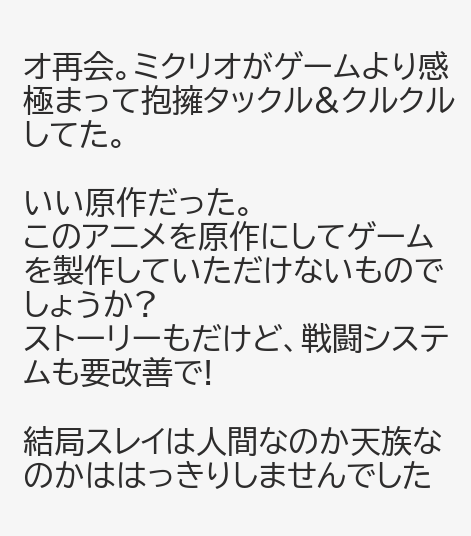オ再会。ミクリオがゲームより感極まって抱擁タックル&クルクルしてた。

いい原作だった。
このアニメを原作にしてゲームを製作していただけないものでしょうか?
ストーリーもだけど、戦闘システムも要改善で!

結局スレイは人間なのか天族なのかははっきりしませんでした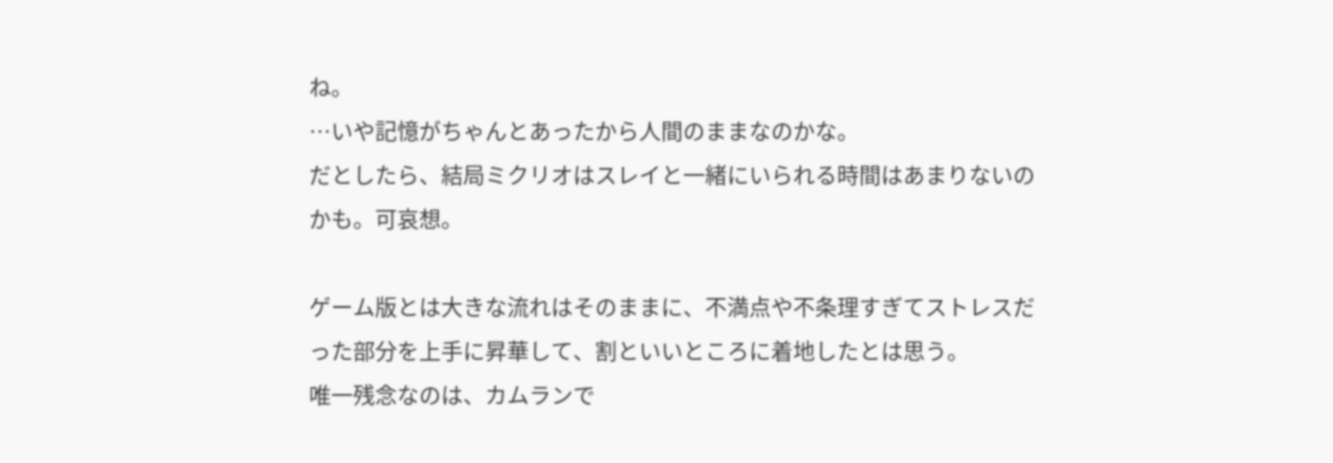ね。
…いや記憶がちゃんとあったから人間のままなのかな。
だとしたら、結局ミクリオはスレイと一緒にいられる時間はあまりないのかも。可哀想。

ゲーム版とは大きな流れはそのままに、不満点や不条理すぎてストレスだった部分を上手に昇華して、割といいところに着地したとは思う。
唯一残念なのは、カムランで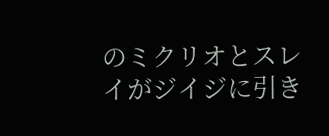のミクリオとスレイがジイジに引き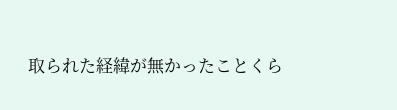取られた経緯が無かったことくら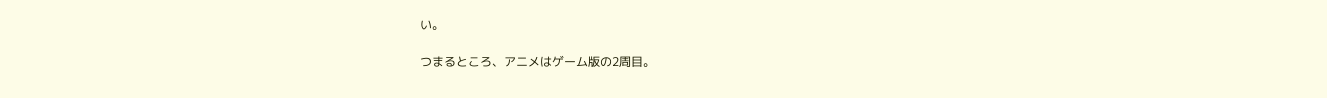い。

つまるところ、アニメはゲーム版の2周目。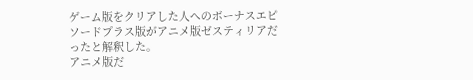ゲーム版をクリアした人へのボーナスエピソードプラス版がアニメ版ゼスティリアだったと解釈した。
アニメ版だ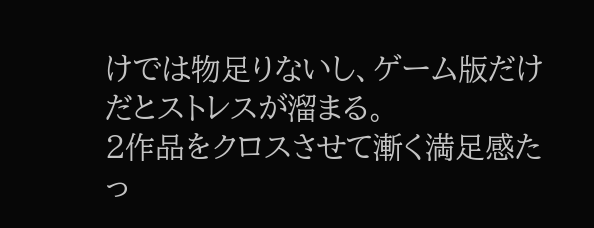けでは物足りないし、ゲーム版だけだとストレスが溜まる。
2作品をクロスさせて漸く満足感たっ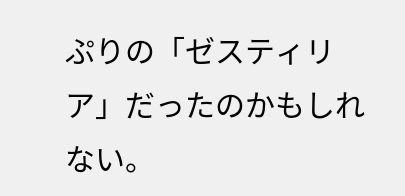ぷりの「ゼスティリア」だったのかもしれない。